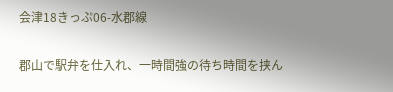会津18きっぷ06-水郡線

郡山で駅弁を仕入れ、一時間強の待ち時間を挟ん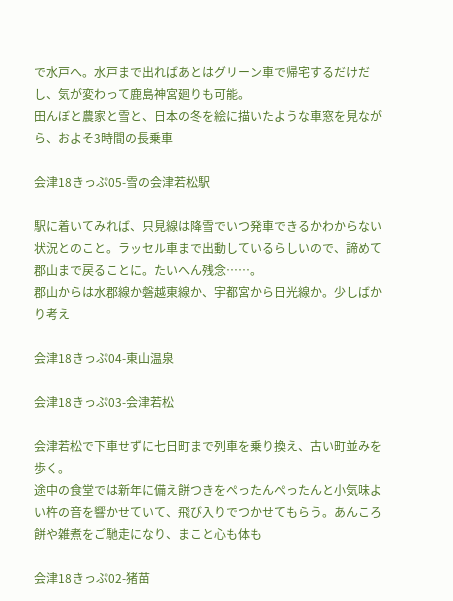で水戸へ。水戸まで出ればあとはグリーン車で帰宅するだけだし、気が変わって鹿島神宮廻りも可能。
田んぼと農家と雪と、日本の冬を絵に描いたような車窓を見ながら、およそ3時間の長乗車

会津18きっぷ05-雪の会津若松駅

駅に着いてみれば、只見線は降雪でいつ発車できるかわからない状況とのこと。ラッセル車まで出動しているらしいので、諦めて郡山まで戻ることに。たいへん残念……。
郡山からは水郡線か磐越東線か、宇都宮から日光線か。少しばかり考え

会津18きっぷ04-東山温泉

会津18きっぷ03-会津若松

会津若松で下車せずに七日町まで列車を乗り換え、古い町並みを歩く。
途中の食堂では新年に備え餅つきをぺったんぺったんと小気味よい杵の音を響かせていて、飛び入りでつかせてもらう。あんころ餅や雑煮をご馳走になり、まこと心も体も

会津18きっぷ02-猪苗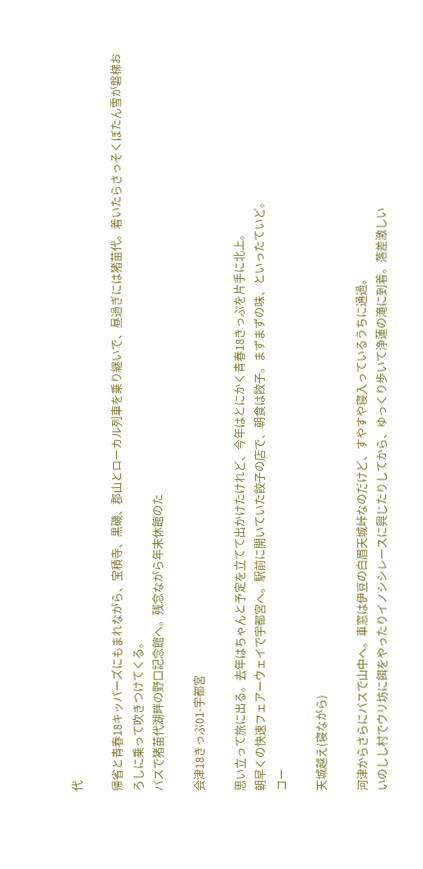代

帰省と青春18キッパーズにもまれながら、宝積寺、黒磯、郡山とローカル列車を乗り継いで、昼過ぎには猪苗代。着いたらさっそくぼたん雪が磐梯おろしに乗って吹きつけてくる。
バスで猪苗代湖畔の野口記念館へ。残念ながら年末休館のた

会津18きっぷ01-宇都宮

思い立って旅に出る。去年はちゃんと予定を立てて出かけたけれど、今年はとにかく青春18きっぷを片手に北上。
朝早くの快速フェアーウェイで宇都宮へ。駅前に開いていた餃子の店で、朝食は餃子。まずまずの味、といったていど。
コー

天城越え(寝ながら)

河津からさらにバスで山中へ。車窓は伊豆の白眉天城峠なのだけど、すやすや寝入っているうちに通過。
いのしし村でウリ坊に餌をやったりイノシシレースに興じたりしてから、ゆっくり歩いて浄蓮の滝に到着。落差激しい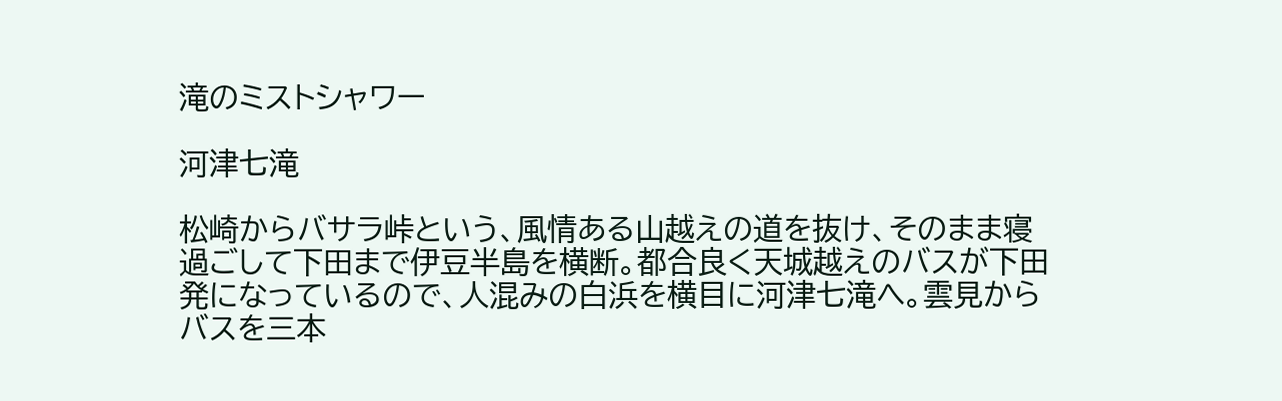滝のミストシャワー

河津七滝

松崎からバサラ峠という、風情ある山越えの道を抜け、そのまま寝過ごして下田まで伊豆半島を横断。都合良く天城越えのバスが下田発になっているので、人混みの白浜を横目に河津七滝へ。雲見からバスを三本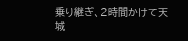乗り継ぎ、2時間かけて天城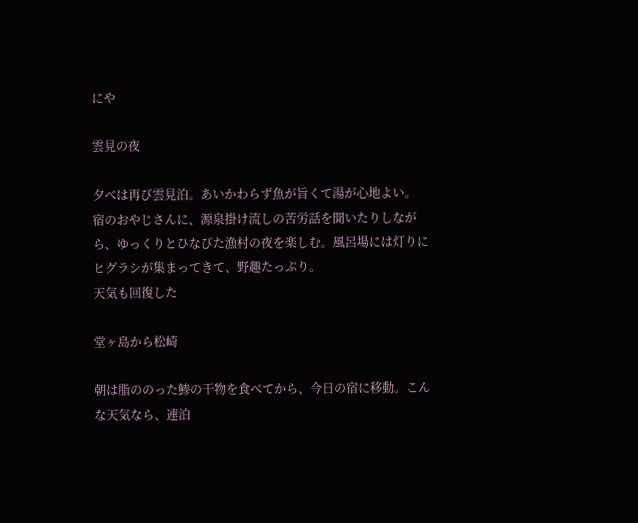にや

雲見の夜

夕べは再び雲見泊。あいかわらず魚が旨くて湯が心地よい。
宿のおやじさんに、源泉掛け流しの苦労話を聞いたりしながら、ゆっくりとひなびた漁村の夜を楽しむ。風呂場には灯りにヒグラシが集まってきて、野趣たっぷり。
天気も回復した

堂ヶ島から松崎

朝は脂ののった鯵の干物を食べてから、今日の宿に移動。こんな天気なら、連泊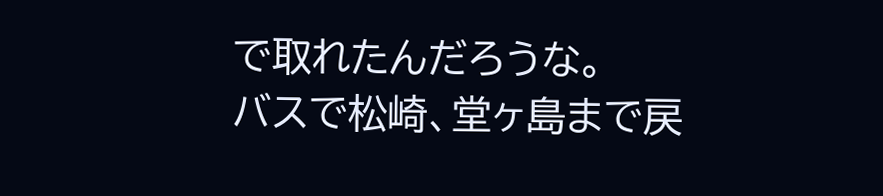で取れたんだろうな。
バスで松崎、堂ヶ島まで戻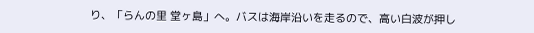り、「らんの里 堂ヶ島」へ。バスは海岸沿いを走るので、高い白波が押し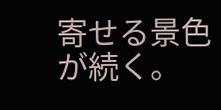寄せる景色が続く。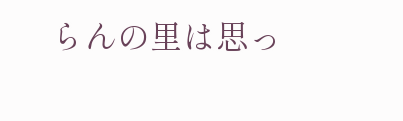らんの里は思っ